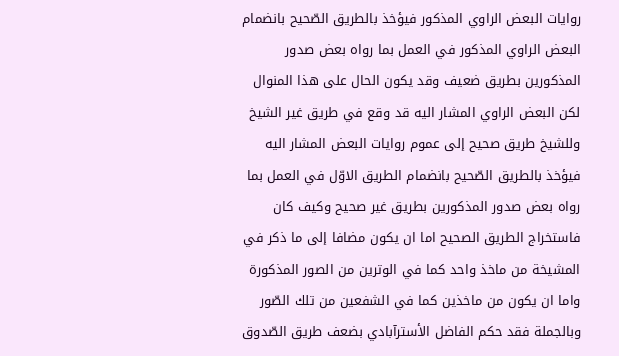روايات البعض الراوي المذكور فيؤخذ بالطريق الصّحيح بانضمام البعض الراوي المذكور في العمل بما رواه بعض صدور المذكورين بطريق ضعيف وقد يكون الحال على هذا المنوال لكن البعض الراوي المشار اليه قد وقع في طريق غير الشيخ وللشيخ طريق صحيح إلى عموم روايات البعض المشار اليه فيؤخذ بالطريق الصّحيح بانضمام الطريق الاوّل في العمل بما رواه بعض صدور المذكورين بطريق غير صحيح وكيف كان فاستخراج الطريق الصحيح اما ان يكون مضافا إلى ما ذكر في المشيخة من ماخذ واحد كما في الوترين من الصور المذكورة واما ان يكون من ماخذين كما في الشفعين من تلك الصّور وبالجملة فقد حكم الفاضل الأسترآبادي بضعف طريق الصّدوق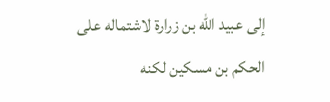إلى عبيد اللّه بن زرارة لاشتماله على الحكم بن مسكين لكنه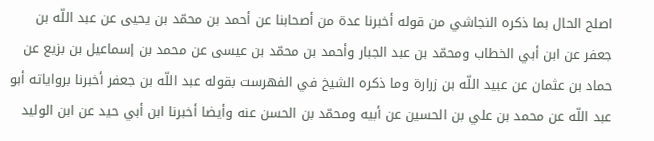اصلح الحال بما ذكره النجاشي من قوله أخبرنا عدة من أصحابنا عن أحمد بن محمّد بن يحيى عن عبد اللّه بن جعفر عن ابن أبي الخطاب ومحمّد بن عبد الجبار وأحمد بن محمّد بن عيسى عن محمد بن إسماعيل بن بزيع عن حماد بن عثمان عن عبيد اللّه بن زرارة وما ذكره الشيخ في الفهرست بقوله عبد اللّه بن جعفر أخبرنا برواياته أبو عبد اللّه عن محمد بن علي بن الحسين عن أبيه ومحمّد بن الحسن عنه وأيضا أخبرنا ابن أبي حيد عن ابن الوليد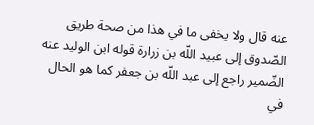عنه قال ولا يخفى ما في هذا من صحة طريق الصّدوق إلى عبيد اللّه بن زرارة قوله ابن الوليد عنه الضّمير راجع إلى عبد اللّه بن جعفر كما هو الحال في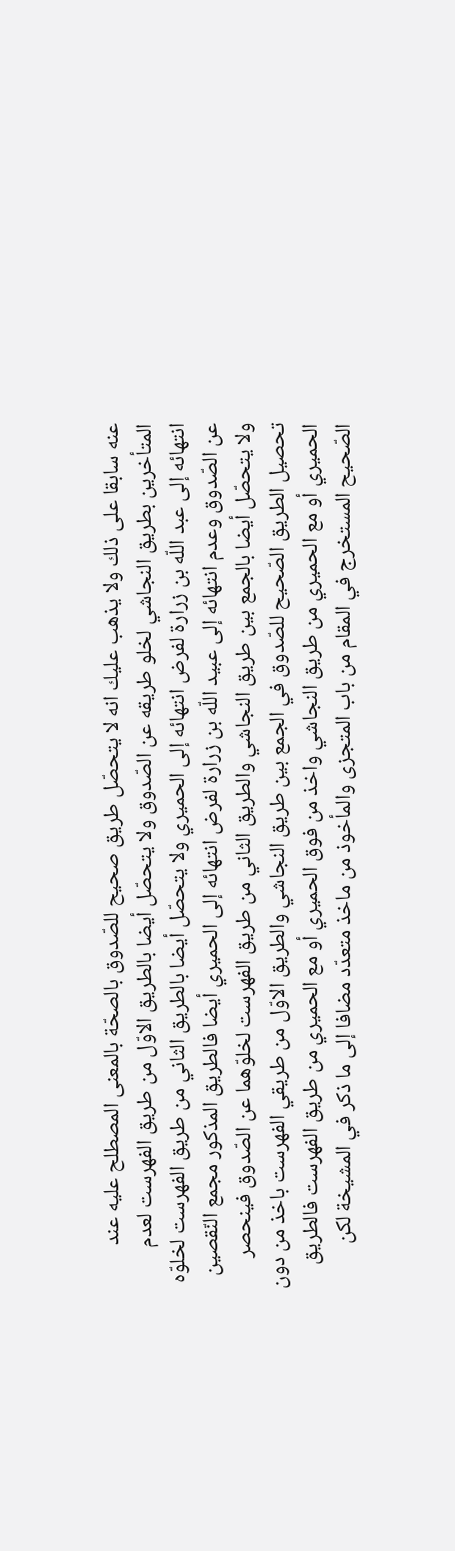عنه سابقا على ذلك ولا يذهب عليك انه لا يتحصّل طريق صحيح للصّدوق بالصحّة بالمعنى المصطلح عليه عند المتأخرين بطريق النجاشي لخلو طريقه عن الصّدوق ولا يتحصّل أيضا بالطريق الاوّل من طريق الفهرست لعدم انتهائه إلى عبد اللّه بن زرارة لفرض انتهائه إلى الحميري ولا يتحصّل أيضا بالطريق الثاني من طريق الفهرست لخلوّه عن الصّدوق وعدم انتهائه إلى عبيد اللّه بن زرارة لفرض انتهائه إلى الحميري أيضا فالطريق المذكور مجمع النّقصين ولا يتحصّل أيضا بالجمع بين طريق النجاشي والطريق الثاني من طريق الفهرست لخلوّهما عن الصّدوق فينحصر تحصيل الطريق الصّحيح للصّدوق في الجمع بين طريق النجاشي والطريق الاوّل من طريقي الفهرست باخذ من دون الحميري أو مع الحميري من طريق النجاشي واخذ من فوق الحميري أو مع الحميري من طريق الفهرست فالطريق الصّحيح المستخرج في المقام من باب المتجزى والمأخوذ من ماخذ متعدّد مضافا إلى ما ذكر في المشيخة لكن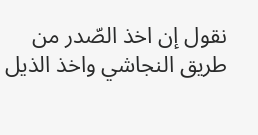نقول إن اخذ الصّدر من طريق النجاشي واخذ الذيل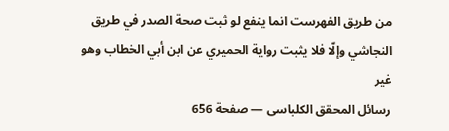من طريق الفهرست انما ينفع لو ثبت صحة الصدر في طريق النجاشي وإلّا فلا يثبت رواية الحميري عن ابن أبي الخطاب وهو غير
رسائل المحقق الكلباسى — صفحة 656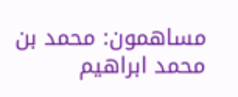مساهمون: محمد بن محمد ابراهيم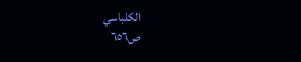الكلباسي
ص٦٥٦